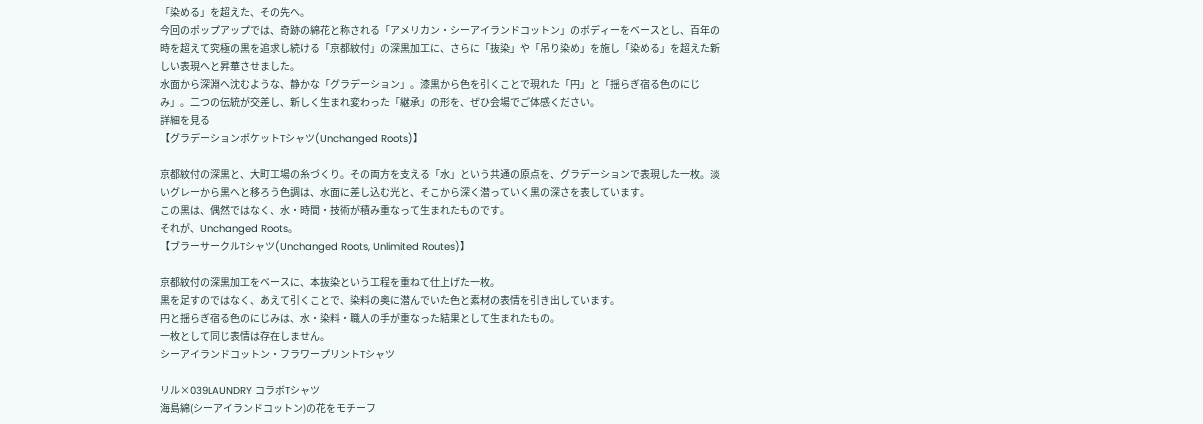「染める」を超えた、その先へ。
今回のポップアップでは、奇跡の綿花と称される「アメリカン・シーアイランドコットン」のボディーをベースとし、百年の時を超えて究極の黒を追求し続ける「京都紋付」の深黒加工に、さらに「抜染」や「吊り染め」を施し「染める」を超えた新しい表現へと昇華させました。
水面から深淵へ沈むような、静かな「グラデーション」。漆黒から色を引くことで現れた「円」と「揺らぎ宿る色のにじみ」。二つの伝統が交差し、新しく生まれ変わった「継承」の形を、ぜひ会場でご体感ください。
詳細を見る
【グラデーションポケットTシャツ(Unchanged Roots)】

京都紋付の深黒と、大町工場の糸づくり。その両方を支える「水」という共通の原点を、グラデーションで表現した一枚。淡いグレーから黒へと移ろう色調は、水面に差し込む光と、そこから深く潜っていく黒の深さを表しています。
この黒は、偶然ではなく、水・時間・技術が積み重なって生まれたものです。
それが、Unchanged Roots。
【ブラーサークルTシャツ(Unchanged Roots, Unlimited Routes)】

京都紋付の深黒加工をベースに、本抜染という工程を重ねて仕上げた一枚。
黒を足すのではなく、あえて引くことで、染料の奥に潜んでいた色と素材の表情を引き出しています。
円と揺らぎ宿る色のにじみは、水・染料・職人の手が重なった結果として生まれたもの。
一枚として同じ表情は存在しません。
シーアイランドコットン・フラワープリントTシャツ

リル×039LAUNDRY コラボTシャツ
海島綿(シーアイランドコットン)の花をモチーフ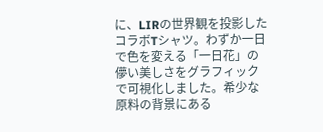に、LIRの世界観を投影したコラボTシャツ。わずか一日で色を変える「一日花」の儚い美しさをグラフィックで可視化しました。希少な原料の背景にある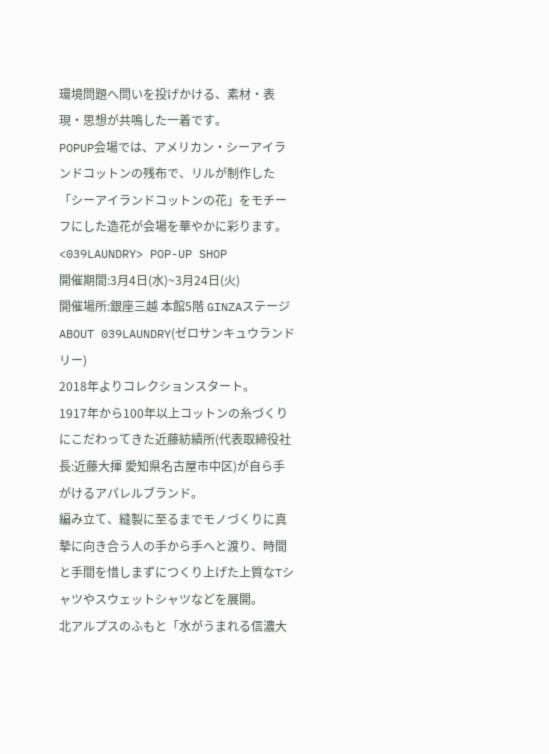環境問題へ問いを投げかける、素材・表現・思想が共鳴した一着です。
POPUP会場では、アメリカン・シーアイランドコットンの残布で、リルが制作した「シーアイランドコットンの花」をモチーフにした造花が会場を華やかに彩ります。
<039LAUNDRY> POP-UP SHOP
開催期間:3月4日(水)~3月24日(火)
開催場所:銀座三越 本館5階 GINZAステージ
ABOUT 039LAUNDRY(ゼロサンキュウランドリー)
2018年よりコレクションスタート。
1917年から100年以上コットンの糸づくりにこだわってきた近藤紡績所(代表取締役社長:近藤大揮 愛知県名古屋市中区)が自ら手がけるアパレルブランド。
編み立て、縫製に至るまでモノづくりに真摯に向き合う人の手から手へと渡り、時間と手間を惜しまずにつくり上げた上質なTシャツやスウェットシャツなどを展開。
北アルプスのふもと「水がうまれる信濃大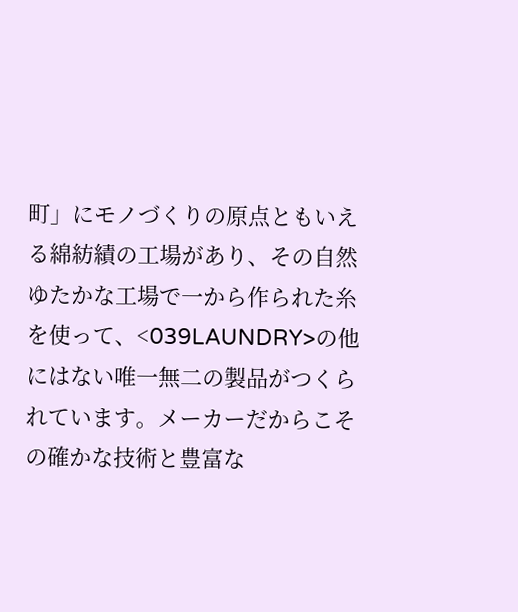町」にモノづくりの原点ともいえる綿紡績の工場があり、その自然ゆたかな工場で一から作られた糸を使って、<039LAUNDRY>の他にはない唯一無二の製品がつくられています。メーカーだからこその確かな技術と豊富な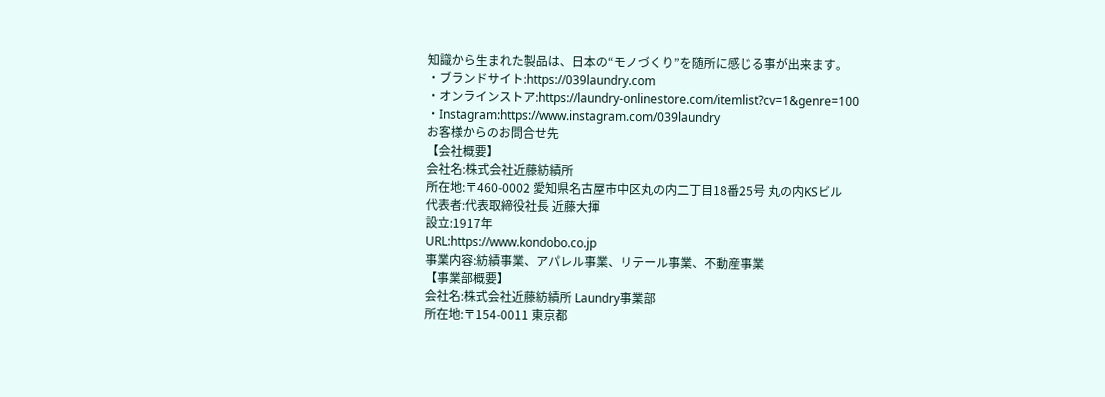知識から生まれた製品は、日本の“モノづくり”を随所に感じる事が出来ます。
・ブランドサイト:https://039laundry.com
・オンラインストア:https://laundry-onlinestore.com/itemlist?cv=1&genre=100
・Instagram:https://www.instagram.com/039laundry
お客様からのお問合せ先
【会社概要】
会社名:株式会社近藤紡績所
所在地:〒460-0002 愛知県名古屋市中区丸の内二丁目18番25号 丸の内KSビル
代表者:代表取締役社長 近藤大揮
設立:1917年
URL:https://www.kondobo.co.jp
事業内容:紡績事業、アパレル事業、リテール事業、不動産事業
【事業部概要】
会社名:株式会社近藤紡績所 Laundry事業部
所在地:〒154-0011 東京都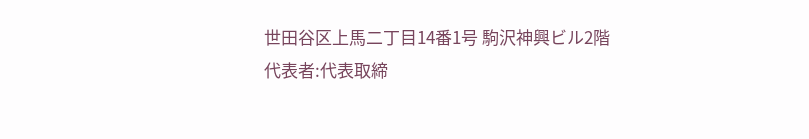世田谷区上馬二丁目14番1号 駒沢神興ビル2階
代表者:代表取締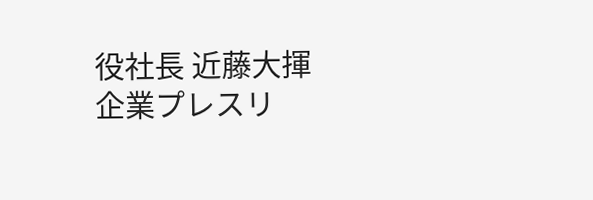役社長 近藤大揮
企業プレスリ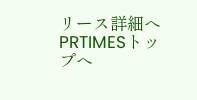リース詳細へ
PRTIMESトップへ